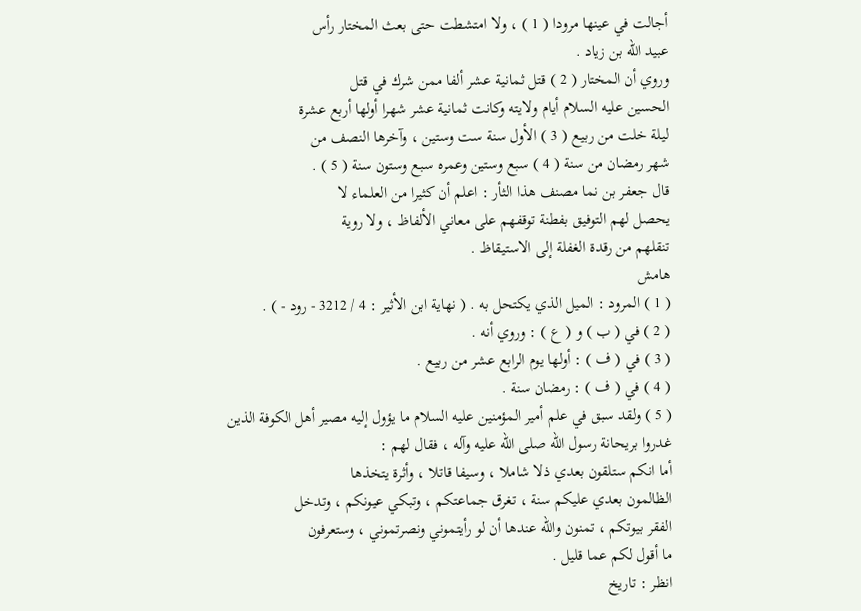أجالت في عينها مرودا ( 1 ) ، ولا امتشطت حتى بعث المختار رأس
عبيد الله بن زياد .
وروي أن المختار ( 2 ) قتل ثمانية عشر ألفا ممن شرك في قتل
الحسين عليه السلام أيام ولايته وكانت ثمانية عشر شهرا أولها أربع عشرة
ليلة خلت من ربيع ( 3 ) الأول سنة ست وستين ، وآخرها النصف من
شهر رمضان من سنة ( 4 ) سبع وستين وعمره سبع وستون سنة ( 5 ) .
قال جعفر بن نما مصنف هذا الثأر : اعلم أن كثيرا من العلماء لا
يحصل لهم التوفيق بفطنة توقفهم على معاني الألفاظ ، ولا روية
تنقلهم من رقدة الغفلة إلى الاستيقاظ .
هامش
( 1 ) المرود : الميل الذي يكتحل به . ( نهاية ابن الأثير : 4 / 3212 - رود - ) .
( 2 ) في ( ب ) و ( ع ) : وروي أنه .
( 3 ) في ( ف ) : أولها يوم الرابع عشر من ربيع .
( 4 ) في ( ف ) : رمضان سنة .
( 5 ) ولقد سبق في علم أمير المؤمنين عليه السلام ما يؤول إليه مصير أهل الكوفة الذين
غدروا بريحانة رسول الله صلى الله عليه وآله ، فقال لهم :
أما انكم ستلقون بعدي ذلا شاملا ، وسيفا قاتلا ، وأثرة يتخذها
الظالمون بعدي عليكم سنة ، تغرق جماعتكم ، وتبكي عيونكم ، وتدخل
الفقر بيوتكم ، تمنون والله عندها أن لو رأيتموني ونصرتموني ، وستعرفون
ما أقول لكم عما قليل .
انظر : تاريخ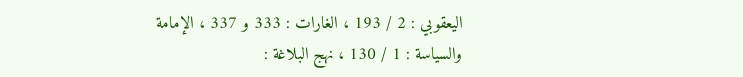اليعقوبي : 2 / 193 ، الغارات : 333 و 337 ، الإمامة
والسياسة : 1 / 130 ، نهج البلاغة :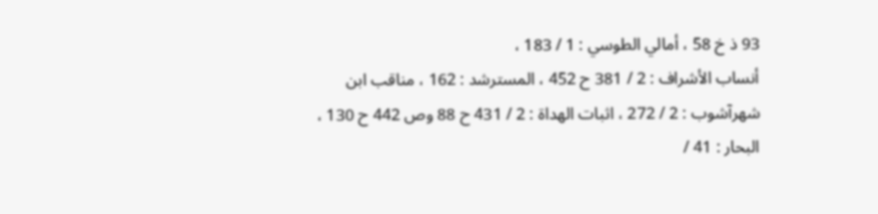93 ذ خ 58 ، أمالي الطوسي : 1 / 183 ،
أنساب الأشراف : 2 / 381 ح 452 ، المسترشد : 162 ، مناقب ابن
شهرآشوب : 2 / 272 ، اثبات الهداة : 2 / 431 ح 88 وص 442 ح 130 ،
البحار : 41 /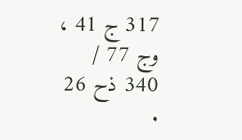317 ج 41 ، وج 77 / 340 ذح 26 .